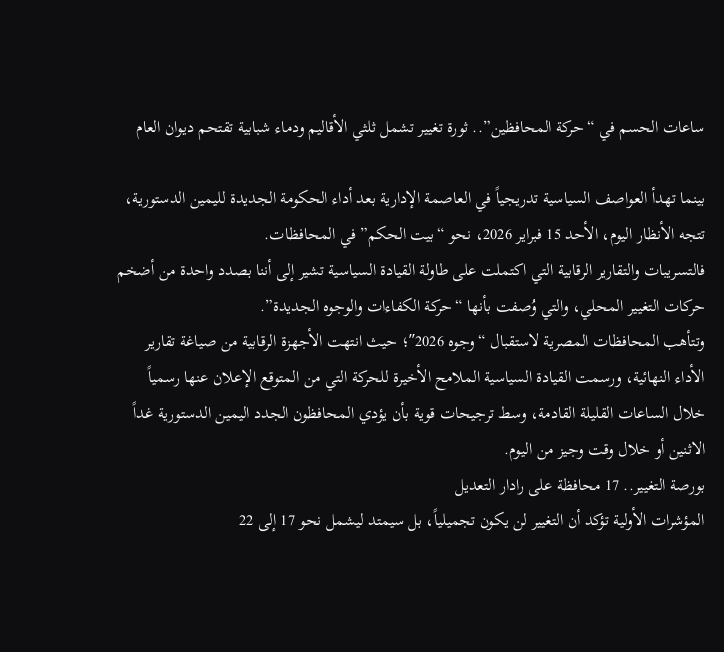ساعات الحسم في “حركة المحافظين”.. ثورة تغيير تشمل ثلثي الأقاليم ودماء شبابية تقتحم ديوان العام

بينما تهدأ العواصف السياسية تدريجياً في العاصمة الإدارية بعد أداء الحكومة الجديدة لليمين الدستورية، تتجه الأنظار اليوم، الأحد 15 فبراير 2026، نحو “بيت الحكم” في المحافظات.
فالتسريبات والتقارير الرقابية التي اكتملت على طاولة القيادة السياسية تشير إلى أننا بصدد واحدة من أضخم حركات التغيير المحلي، والتي وُصفت بأنها “حركة الكفاءات والوجوه الجديدة”.
وتتأهب المحافظات المصرية لاستقبال “وجوه 2026″؛ حيث انتهت الأجهزة الرقابية من صياغة تقارير الأداء النهائية، ورسمت القيادة السياسية الملامح الأخيرة للحركة التي من المتوقع الإعلان عنها رسمياً خلال الساعات القليلة القادمة، وسط ترجيحات قوية بأن يؤدي المحافظون الجدد اليمين الدستورية غداً الاثنين أو خلال وقت وجيز من اليوم.
بورصة التغيير.. 17 محافظة على رادار التعديل
المؤشرات الأولية تؤكد أن التغيير لن يكون تجميلياً، بل سيمتد ليشمل نحو 17 إلى 22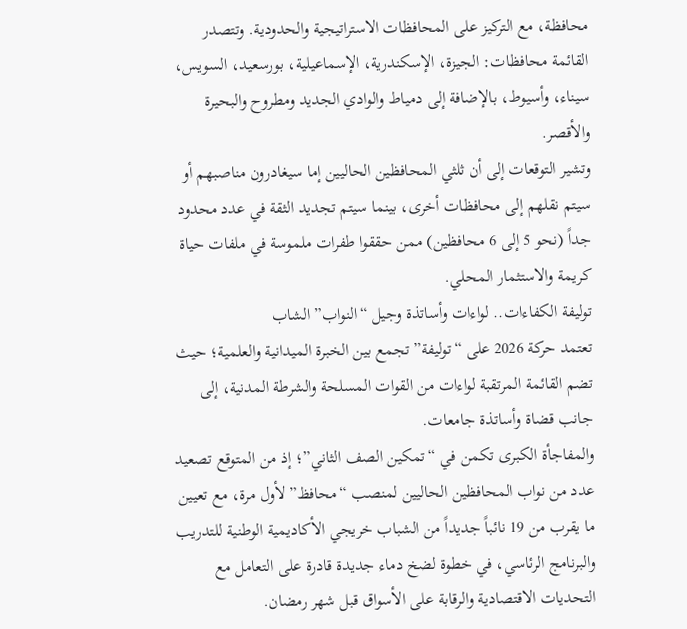محافظة، مع التركيز على المحافظات الاستراتيجية والحدودية. وتتصدر القائمة محافظات: الجيزة، الإسكندرية، الإسماعيلية، بورسعيد، السويس، سيناء، وأسيوط، بالإضافة إلى دمياط والوادي الجديد ومطروح والبحيرة والأقصر.
وتشير التوقعات إلى أن ثلثي المحافظين الحاليين إما سيغادرون مناصبهم أو سيتم نقلهم إلى محافظات أخرى، بينما سيتم تجديد الثقة في عدد محدود جداً (نحو 5 إلى 6 محافظين) ممن حققوا طفرات ملموسة في ملفات حياة كريمة والاستثمار المحلي.
توليفة الكفاءات.. لواءات وأساتذة وجيل “النواب” الشاب
تعتمد حركة 2026 على “توليفة” تجمع بين الخبرة الميدانية والعلمية؛ حيث تضم القائمة المرتقبة لواءات من القوات المسلحة والشرطة المدنية، إلى جانب قضاة وأساتذة جامعات.
والمفاجأة الكبرى تكمن في “تمكين الصف الثاني”؛ إذ من المتوقع تصعيد عدد من نواب المحافظين الحاليين لمنصب “محافظ” لأول مرة، مع تعيين ما يقرب من 19 نائباً جديداً من الشباب خريجي الأكاديمية الوطنية للتدريب والبرنامج الرئاسي، في خطوة لضخ دماء جديدة قادرة على التعامل مع التحديات الاقتصادية والرقابة على الأسواق قبل شهر رمضان.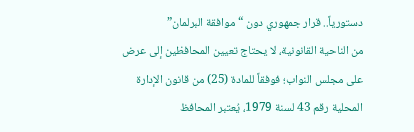دستورياً.. قرار جمهوري دون “موافقة البرلمان”
من الناحية القانونية، لا يحتاج تعيين المحافظين إلى عرض على مجلس النواب؛ فوفقاً للمادة (25) من قانون الإدارة المحلية رقم 43 لسنة 1979، يُعتبر المحافظ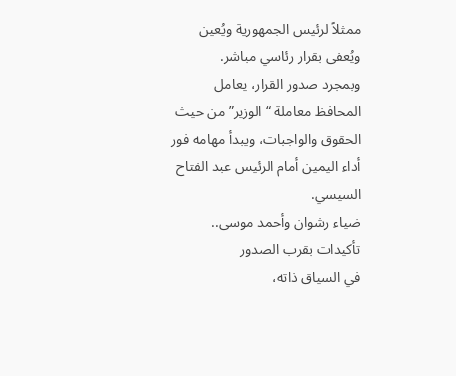ممثلاً لرئيس الجمهورية ويُعين ويُعفى بقرار رئاسي مباشر.
وبمجرد صدور القرار، يعامل المحافظ معاملة “الوزير” من حيث الحقوق والواجبات، ويبدأ مهامه فور أداء اليمين أمام الرئيس عبد الفتاح السيسي.
ضياء رشوان وأحمد موسى.. تأكيدات بقرب الصدور
في السياق ذاته،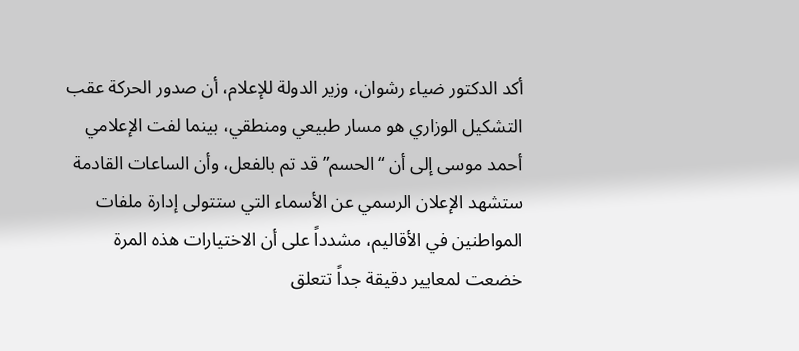أكد الدكتور ضياء رشوان، وزير الدولة للإعلام، أن صدور الحركة عقب التشكيل الوزاري هو مسار طبيعي ومنطقي، بينما لفت الإعلامي أحمد موسى إلى أن “الحسم” قد تم بالفعل، وأن الساعات القادمة ستشهد الإعلان الرسمي عن الأسماء التي ستتولى إدارة ملفات المواطنين في الأقاليم، مشدداً على أن الاختيارات هذه المرة خضعت لمعايير دقيقة جداً تتعلق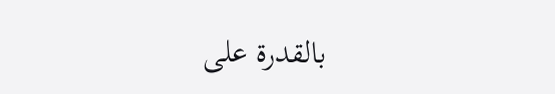بالقدرة على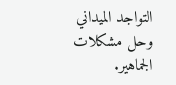التواجد الميداني وحل مشكلات الجماهير.